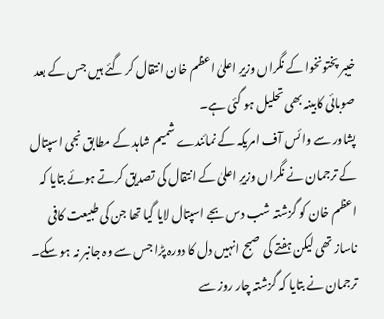خیبر پختونخوا کے نگراں وزیرِ اعلیٰ اعظم خان انتقال کر گئے ہیں جس کے بعد صوبائی کابینہ بھی تحلیل ہو گئی ہے۔
پشاور سے وائس آف امریکہ کے نمائندے شمیم شاہد کے مطابق نجی اسپتال کے ترجمان نے نگراں وزیرِ اعلیٰ کے انتقال کی تصدیق کرتے ہوئے بتایا کہ اعظم خان کو گزشتہ شب دس بجے اسپتال لایا گیا تھا جن کی طبیعت کافی ناساز تھی لیکن ہفتے کی صبح انہیں دل کا دورہ پڑا جس سے وہ جانبر نہ ہو سکے۔
ترجمان نے بتایا کہ گزشتہ چار روز سے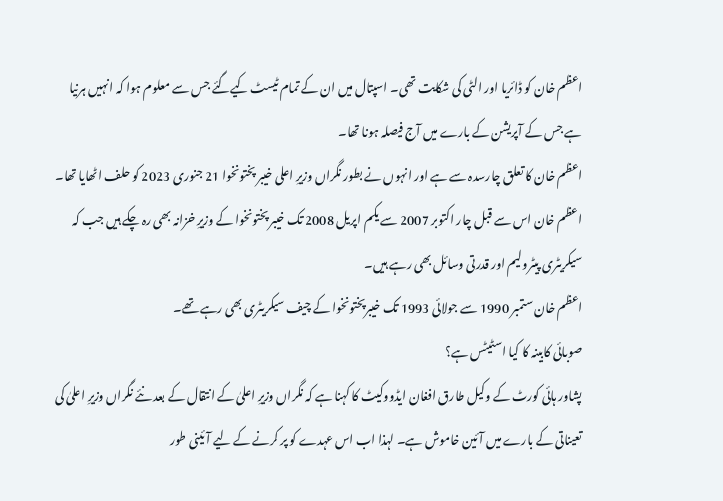اعظم خان کو ڈائریا اور الٹی کی شکایت تھی۔ اسپتال میں ان کے تمام ٹیسٹ کیےگئے جس سے معلوم ہوا کہ انہیں ہرنیا ہے جس کے آپریشن کے بارے میں آج فیصلہ ہونا تھا۔
اعظم خان کا تعلق چارسدہ سے ہے اور انہوں نے بطور نگراں وزیرِ اعلی خیبر پختونخوا 21 جنوری 2023 کو حلف اٹھایا تھا۔
اعظم خان اس سے قبل چار اکتوبر 2007 سے یکم اپریل 2008 تک خیبر پختونخوا کے وزیرِ خزانہ بھی رہ چکے ہیں جب کہ سیکریٹری پیٹرولیم اور قدرتی وسائل بھی رہے ہیں۔
اعظم خان ستمبر 1990 سے جولائی 1993 تک خیبرپختونخوا کے چیف سیکریٹری بھی رہے تھے۔
صوبائی کابینہ کا کیا اسٹیٹس ہے؟
پشاور ہائی کورٹ کے وکیل طارق افغان ایڈووکیٹ کا کہنا ہے کہ نگراں وزیرِ اعلیٰ کے انتقال کے بعد نئے نگراں وزیرِ اعلیٰ کی تعیناتی کے بارے میں آئین خاموش ہے۔ لہذا اب اس عہدے کو پر کرنے کے لیے آئینی طور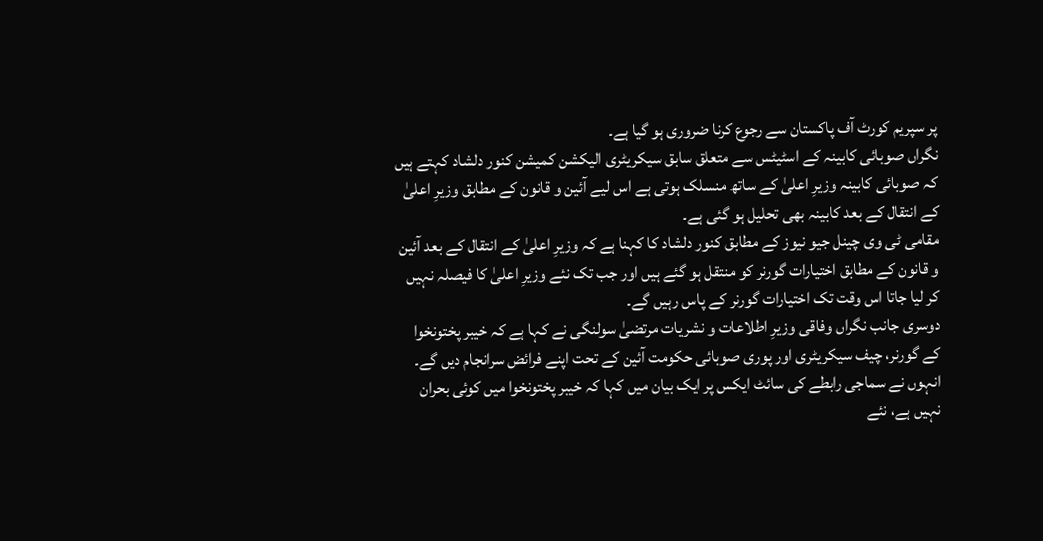پر سپریم کورٹ آف پاکستان سے رجوع کرنا ضروری ہو گیا ہے۔
نگراں صوبائی کابینہ کے اسٹیٹس سے متعلق سابق سیکریٹری الیکشن کمیشن کنور دلشاد کہتے ہیں کہ صوبائی کابینہ وزیرِ اعلیٰ کے ساتھ منسلک ہوتی ہے اس لیے آئین و قانون کے مطابق وزیرِ اعلیٰ کے انتقال کے بعد کابینہ بھی تحلیل ہو گئی ہے۔
مقامی ٹی وی چینل جیو نیوز کے مطابق کنور دلشاد کا کہنا ہے کہ وزیرِ اعلیٰ کے انتقال کے بعد آئین و قانون کے مطابق اختیارات گورنر کو منتقل ہو گئے ہیں اور جب تک نئے وزیرِ اعلیٰ کا فیصلہ نہیں کر لیا جاتا اس وقت تک اختیارات گورنر کے پاس رہیں گے۔
دوسری جانب نگراں وفاقی وزیرِ اطلاعات و نشریات مرتضیٰ سولنگی نے کہا ہے کہ خیبر پختونخوا کے گورنر، چیف سیکریٹری اور پوری صوبائی حکومت آئین کے تحت اپنے فرائض سرانجام دیں گے۔
انہوں نے سماجی رابطے کی سائٹ ایکس پر ایک بیان میں کہا کہ خیبر پختونخوا میں کوئی بحران نہیں ہے، نئے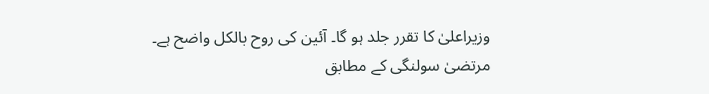وزیراعلیٰ کا تقرر جلد ہو گا۔ آئین کی روح بالکل واضح ہے۔
مرتضیٰ سولنگی کے مطابق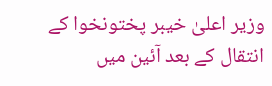وزیر اعلیٰ خیبر پختونخوا کے انتقال کے بعد آئین میں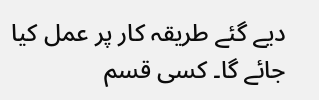دیے گئے طریقہ کار پر عمل کیا جائے گا۔ کسی قسم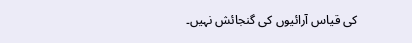کی قیاس آرائیوں کی گنجائش نہیں۔